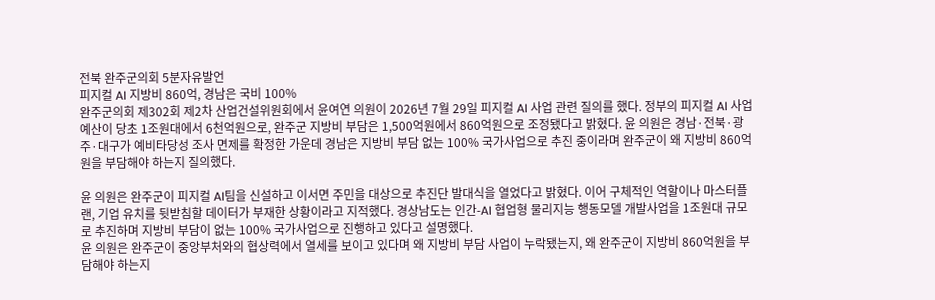전북 완주군의회 5분자유발언
피지컬 AI 지방비 860억, 경남은 국비 100%
완주군의회 제302회 제2차 산업건설위원회에서 윤여연 의원이 2026년 7월 29일 피지컬 AI 사업 관련 질의를 했다. 정부의 피지컬 AI 사업 예산이 당초 1조원대에서 6천억원으로, 완주군 지방비 부담은 1,500억원에서 860억원으로 조정됐다고 밝혔다. 윤 의원은 경남·전북·광주·대구가 예비타당성 조사 면제를 확정한 가운데 경남은 지방비 부담 없는 100% 국가사업으로 추진 중이라며 완주군이 왜 지방비 860억원을 부담해야 하는지 질의했다.

윤 의원은 완주군이 피지컬 AI팀을 신설하고 이서면 주민을 대상으로 추진단 발대식을 열었다고 밝혔다. 이어 구체적인 역할이나 마스터플랜, 기업 유치를 뒷받침할 데이터가 부재한 상황이라고 지적했다. 경상남도는 인간-AI 협업형 물리지능 행동모델 개발사업을 1조원대 규모로 추진하며 지방비 부담이 없는 100% 국가사업으로 진행하고 있다고 설명했다.
윤 의원은 완주군이 중앙부처와의 협상력에서 열세를 보이고 있다며 왜 지방비 부담 사업이 누락됐는지, 왜 완주군이 지방비 860억원을 부담해야 하는지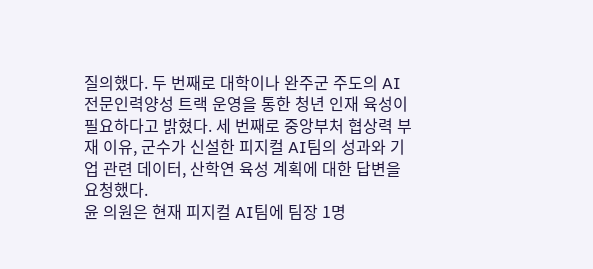질의했다. 두 번째로 대학이나 완주군 주도의 AI 전문인력양성 트랙 운영을 통한 청년 인재 육성이 필요하다고 밝혔다. 세 번째로 중앙부처 협상력 부재 이유, 군수가 신설한 피지컬 AI팀의 성과와 기업 관련 데이터, 산학연 육성 계획에 대한 답변을 요청했다.
윤 의원은 현재 피지컬 AI팀에 팀장 1명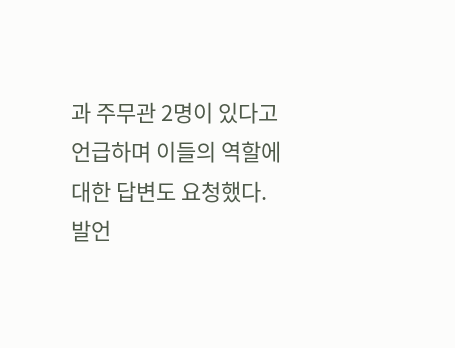과 주무관 2명이 있다고 언급하며 이들의 역할에 대한 답변도 요청했다.
발언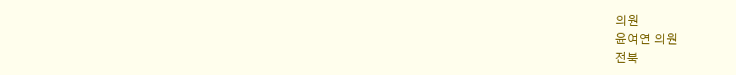의원
윤여연 의원
전북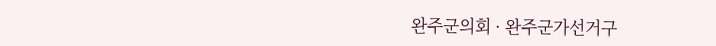완주군의회 · 완주군가선거구